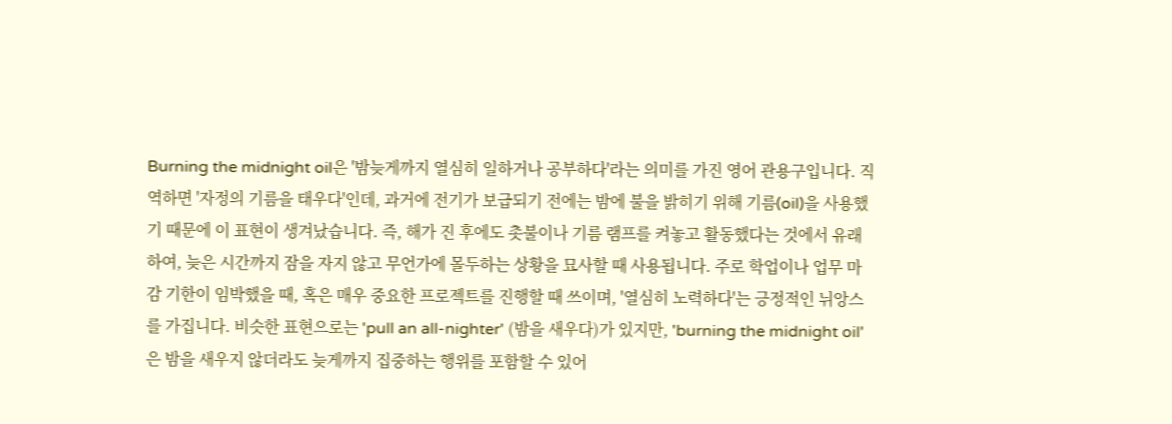Burning the midnight oil은 '밤늦게까지 열심히 일하거나 공부하다'라는 의미를 가진 영어 관용구입니다. 직역하면 '자정의 기름을 태우다'인데, 과거에 전기가 보급되기 전에는 밤에 불을 밝히기 위해 기름(oil)을 사용했기 때문에 이 표현이 생겨났습니다. 즉, 해가 진 후에도 촛불이나 기름 램프를 켜놓고 활동했다는 것에서 유래하여, 늦은 시간까지 잠을 자지 않고 무언가에 몰두하는 상황을 묘사할 때 사용됩니다. 주로 학업이나 업무 마감 기한이 임박했을 때, 혹은 매우 중요한 프로젝트를 진행할 때 쓰이며, '열심히 노력하다'는 긍정적인 뉘앙스를 가집니다. 비슷한 표현으로는 'pull an all-nighter' (밤을 새우다)가 있지만, 'burning the midnight oil'은 밤을 새우지 않더라도 늦게까지 집중하는 행위를 포함할 수 있어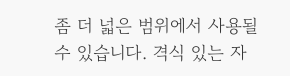좀 더 넓은 범위에서 사용될 수 있습니다. 격식 있는 자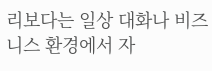리보다는 일상 대화나 비즈니스 환경에서 자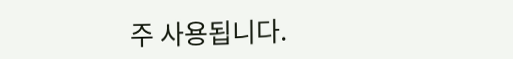주 사용됩니다.